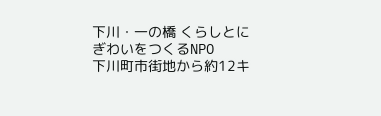下川・一の橋 くらしとにぎわいをつくるNPO
下川町市街地から約12キ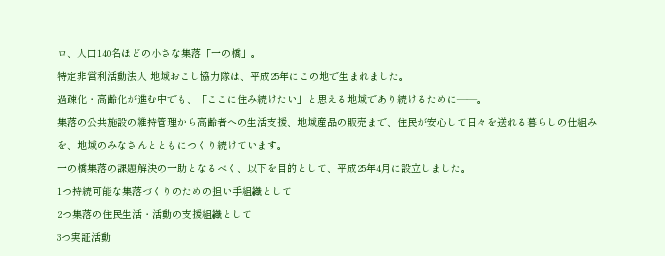ロ、人口140名ほどの小さな集落「一の橋」。
特定非営利活動法人 地域おこし協力隊は、平成25年にこの地で生まれました。
過疎化・高齢化が進む中でも、「ここに住み続けたい」と思える地域であり続けるために——。
集落の公共施設の維持管理から高齢者への生活支援、地域産品の販売まで、住民が安心して日々を送れる暮らしの仕組みを、地域のみなさんとともにつくり続けています。
一の橋集落の課題解決の一助となるべく、以下を目的として、平成25年4月に設立しました。
1つ持続可能な集落づくりのための担い手組織として
2つ集落の住民生活・活動の支援組織として
3つ実証活動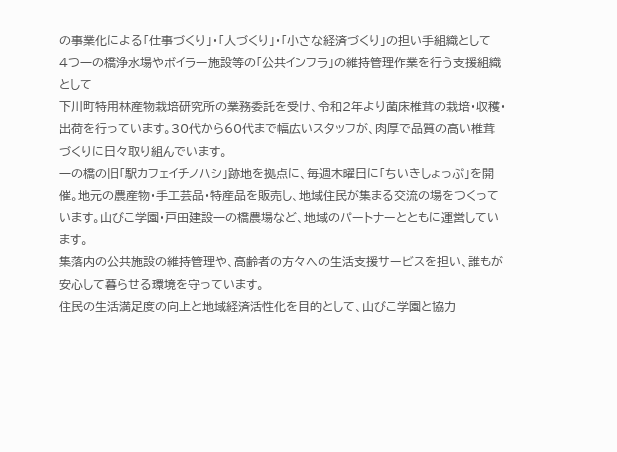の事業化による「仕事づくり」・「人づくり」・「小さな経済づくり」の担い手組織として
4つ一の橋浄水場やボイラー施設等の「公共インフラ」の維持管理作業を行う支援組織として
下川町特用林産物栽培研究所の業務委託を受け、令和2年より菌床椎茸の栽培・収穫・出荷を行っています。30代から60代まで幅広いスタッフが、肉厚で品質の高い椎茸づくりに日々取り組んでいます。
一の橋の旧「駅カフェイチノハシ」跡地を拠点に、毎週木曜日に「ちいきしょっぷ」を開催。地元の農産物・手工芸品・特産品を販売し、地域住民が集まる交流の場をつくっています。山びこ学園・戸田建設一の橋農場など、地域のパートナーとともに運営しています。
集落内の公共施設の維持管理や、高齢者の方々への生活支援サービスを担い、誰もが安心して暮らせる環境を守っています。
住民の生活満足度の向上と地域経済活性化を目的として、山びこ学園と協力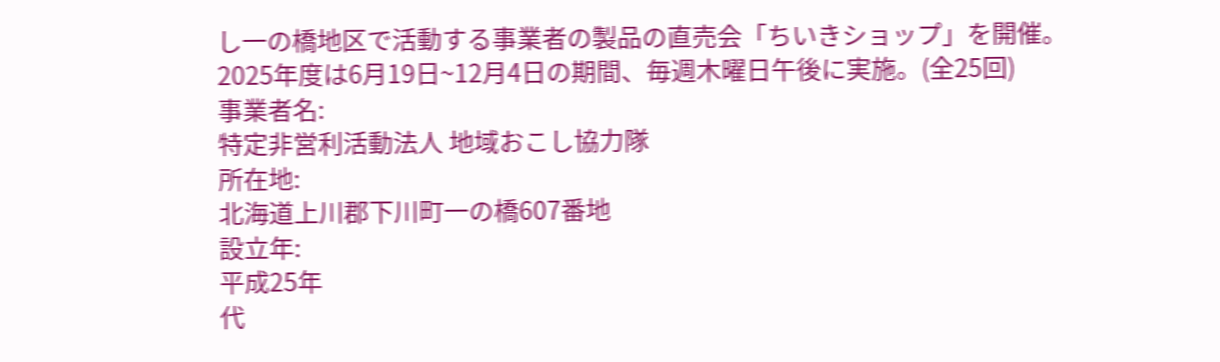し一の橋地区で活動する事業者の製品の直売会「ちいきショップ」を開催。
2025年度は6月19日~12月4日の期間、毎週木曜日午後に実施。(全25回)
事業者名:
特定非営利活動法人 地域おこし協力隊
所在地:
北海道上川郡下川町一の橋607番地
設立年:
平成25年
代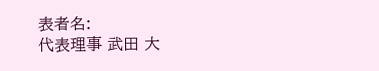表者名:
代表理事 武田 大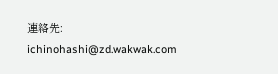連絡先:
ichinohashi@zd.wakwak.com